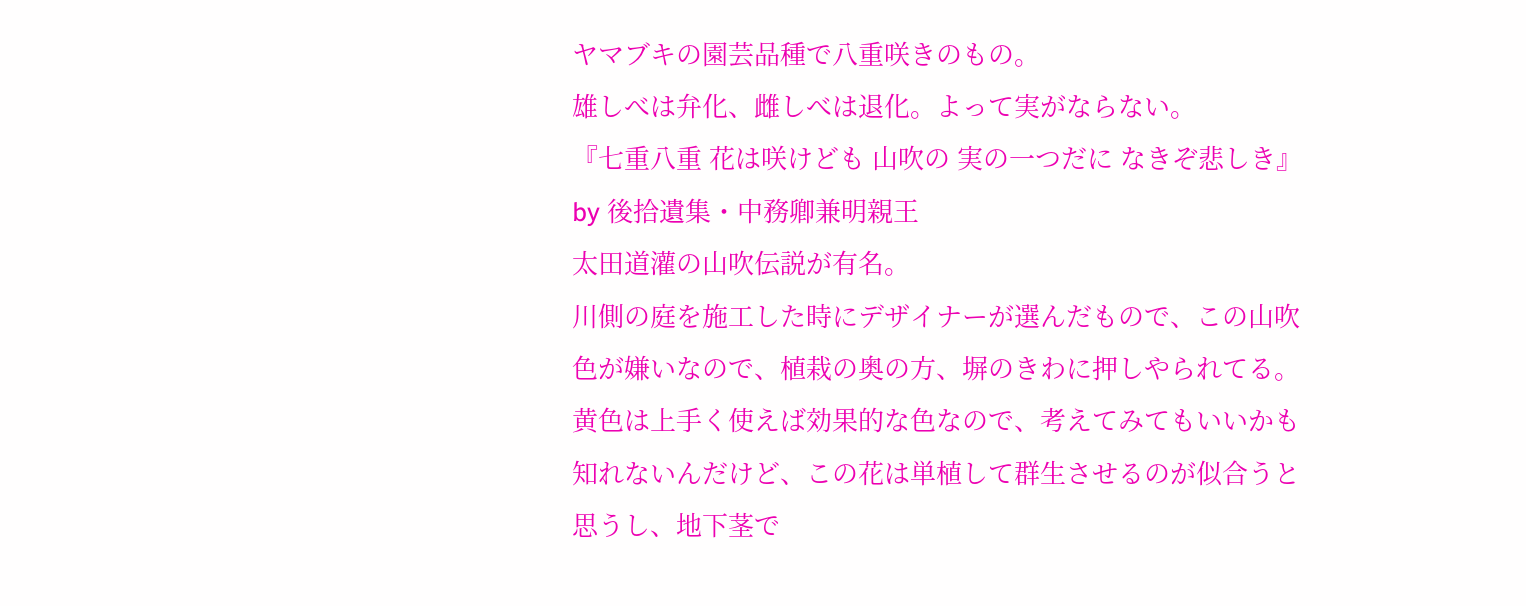ヤマブキの園芸品種で八重咲きのもの。
雄しべは弁化、雌しべは退化。よって実がならない。
『七重八重 花は咲けども 山吹の 実の一つだに なきぞ悲しき』 by 後拾遺集・中務卿兼明親王
太田道灌の山吹伝説が有名。
川側の庭を施工した時にデザイナーが選んだもので、この山吹色が嫌いなので、植栽の奥の方、塀のきわに押しやられてる。
黄色は上手く使えば効果的な色なので、考えてみてもいいかも知れないんだけど、この花は単植して群生させるのが似合うと思うし、地下茎で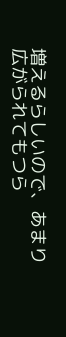増えるらしいので、あまり広がられてもつら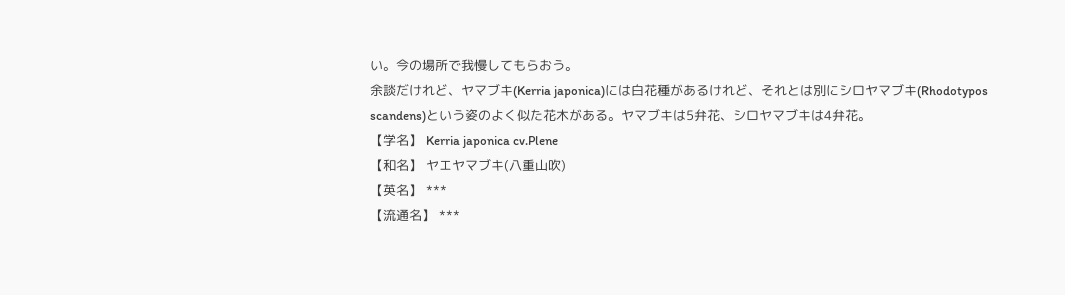い。今の場所で我慢してもらおう。
余談だけれど、ヤマブキ(Kerria japonica)には白花種があるけれど、それとは別にシロヤマブキ(Rhodotypos scandens)という姿のよく似た花木がある。ヤマブキは5弁花、シロヤマブキは4弁花。
【学名】 Kerria japonica cv.Plene
【和名】 ヤエヤマブキ(八重山吹)
【英名】 ***
【流通名】 ***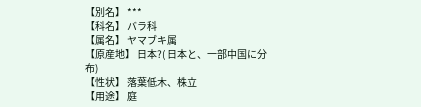【別名】 ***
【科名】 バラ科
【属名】 ヤマブキ属
【原産地】 日本?( 日本と、一部中国に分布)
【性状】 落葉低木、株立
【用途】 庭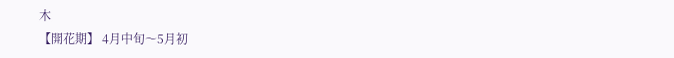木
【開花期】 4月中旬〜5月初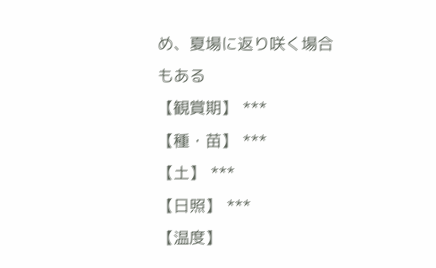め、夏場に返り咲く場合もある
【観賞期】 ***
【種・苗】 ***
【土】 ***
【日照】 ***
【温度】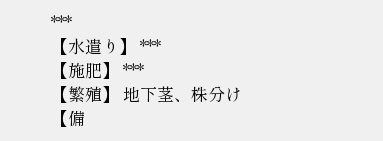***
【水遣り】 ***
【施肥】 ***
【繁殖】 地下茎、株分け
【備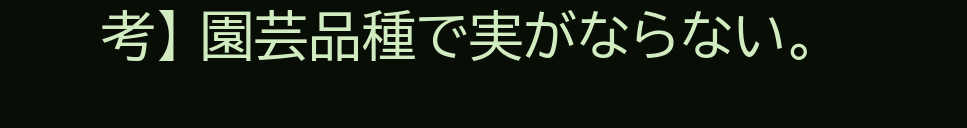考】 園芸品種で実がならない。